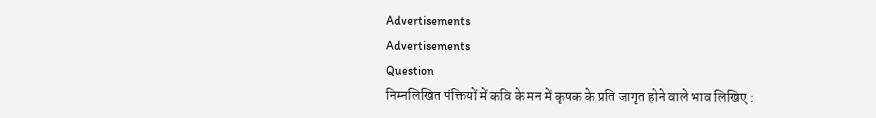Advertisements
Advertisements
Question
निम्नलिखित पंक्तियों में कवि के मन में कृषक के प्रति जागृत होने वाले भाव लिखिए :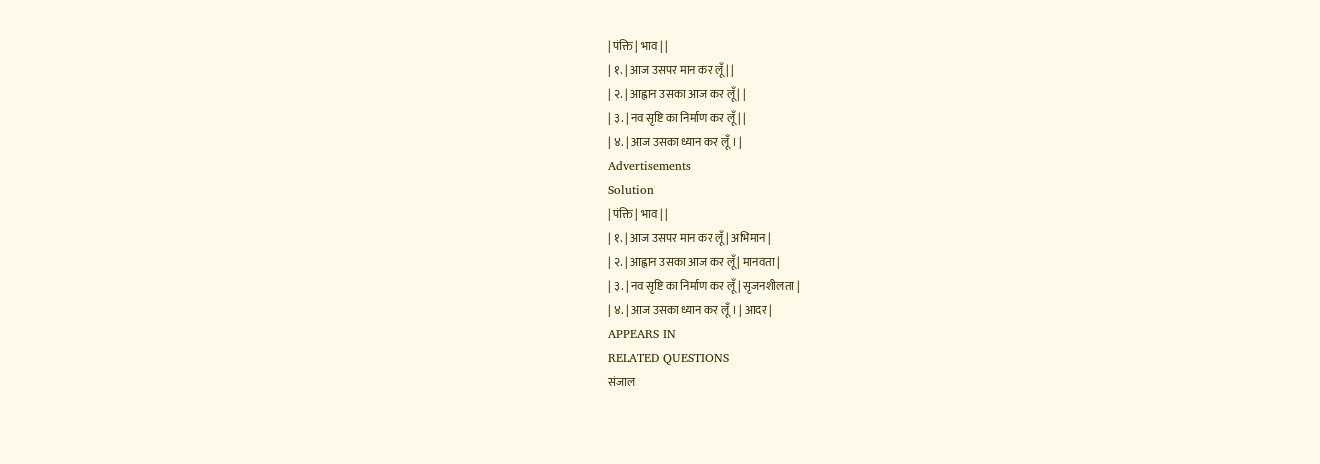| पंक्ति | भाव | |
| १. | आज उसपर मान कर लूँ | |
| २. | आह्वान उसका आज कर लूँ | |
| ३. | नव सृष्टि का निर्माण कर लूँ | |
| ४. | आज उसका ध्यान कर लूँ । |
Advertisements
Solution
| पंक्ति | भाव | |
| १. | आज उसपर मान कर लूँ | अभिमान |
| २. | आह्वान उसका आज कर लूँ | मानवता |
| ३. | नव सृष्टि का निर्माण कर लूँ | सृजनशीलता |
| ४. | आज उसका ध्यान कर लूँ । | आदर |
APPEARS IN
RELATED QUESTIONS
संजाल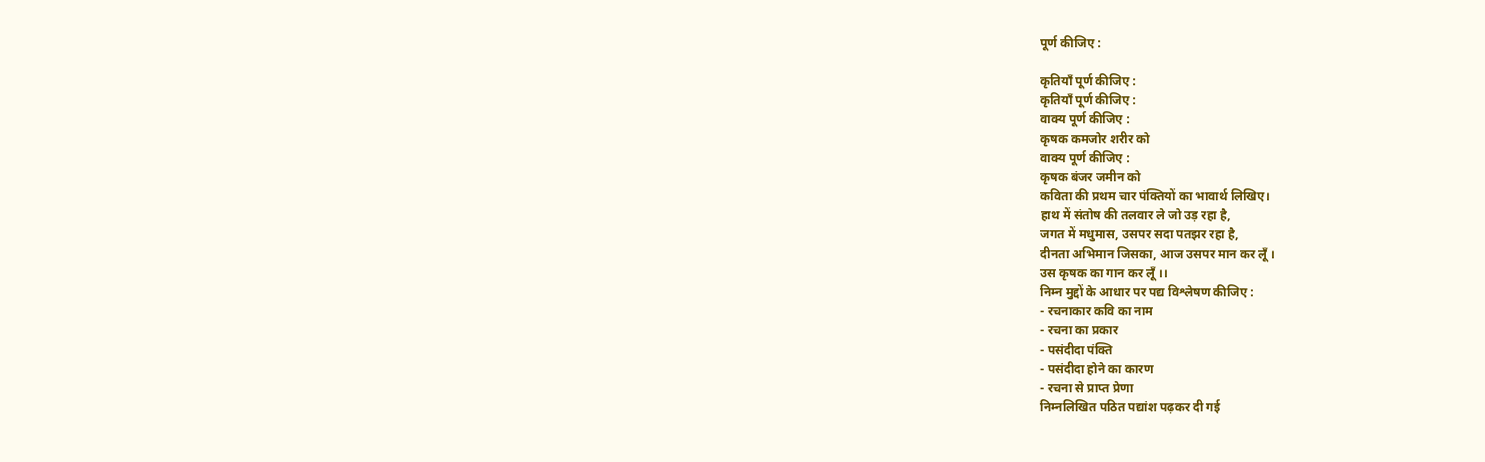पूर्ण कीजिए :

कृतियाँ पूर्ण कीजिए :
कृतियाँ पूर्ण कीजिए :
वाक्य पूर्ण कीजिए :
कृषक कमजोर शरीर को
वाक्य पूर्ण कीजिए :
कृषक बंजर जमीन को
कविता की प्रथम चार पंक्तियों का भावार्थ लिखिए।
हाथ में संतोष की तलवार ले जो उड़ रहा है,
जगत में मधुमास, उसपर सदा पतझर रहा है,
दीनता अभिमान जिसका, आज उसपर मान कर लूँ ।
उस कृषक का गान कर लूँ ।।
निम्न मुद्दों के आधार पर पद्य विश्लेषण कीजिए :
- रचनाकार कवि का नाम
- रचना का प्रकार
- पसंदीदा पंक्ति
- पसंदीदा होने का कारण
- रचना से प्राप्त प्रेणा
निम्नलिखित पठित पद्यांश पढ़कर दी गई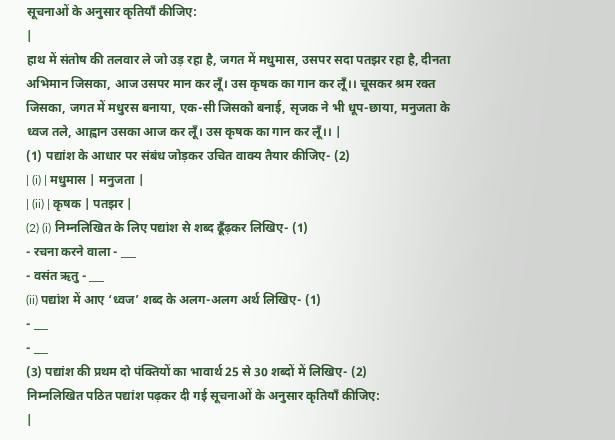सूचनाओं के अनुसार कृतियाँ कीजिए:
|
हाथ में संतोष की तलवार ले जो उड़ रहा है, जगत में मधुमास, उसपर सदा पतझर रहा है, दीनता अभिमान जिसका, आज उसपर मान कर लूँ। उस कृषक का गान कर लूँ।। चूसकर श्रम रक्त जिसका, जगत में मधुरस बनाया, एक-सी जिसको बनाई, सृजक ने भी धूप-छाया, मनुजता के ध्वज तले, आह्वान उसका आज कर लूँ। उस कृषक का गान कर लूँ।। |
(1) पद्यांश के आधार पर संबंध जोड़कर उचित वाक्य तैयार कीजिए- (2)
| (i) | मधुमास | मनुजता |
| (ii) | कृषक | पतझर |
(2) (i) निम्नलिखित के लिए पद्यांश से शब्द ढूँढ़कर लिखिए- (1)
- रचना करने वाला - ___
- वसंत ऋतु - ___
(ii) पद्यांश में आए ‘ध्वज’ शब्द के अलग-अलग अर्थ लिखिए- (1)
- ___
- ___
(3) पद्यांश की प्रथम दो पंक्तियों का भावार्थ 25 से 30 शब्दों में लिखिए- (2)
निम्नलिखित पठित पद्यांश पढ़कर दी गई सूचनाओं के अनुसार कृतियाँ कीजिए:
|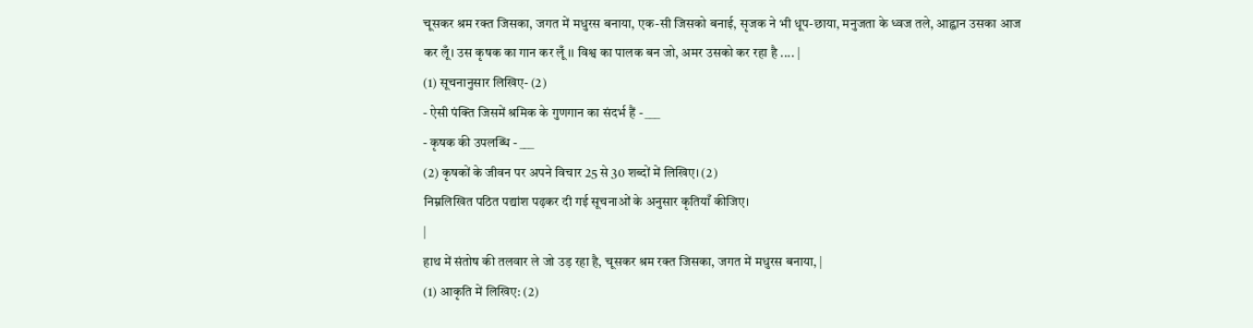चूसकर श्रम रक्त जिसका, जगत में मधुरस बनाया, एक-सी जिसको बनाई, सृजक ने भी धूप-छाया, मनुजता के ध्वज तले, आह्वान उसका आज कर लूँ। उस कृषक का गान कर लूँ ।। विश्व का पालक बन जो, अमर उसको कर रहा है .... |
(1) सूचनानुसार लिखिए- (2)
- ऐसी पंक्ति जिसमें श्रमिक के गुणगान का संदर्भ हैं - ___
- कृषक की उपलब्धि - ___
(2) कृषकों के जीवन पर अपने विचार 25 से 30 शब्दों में लिखिए। (2)
निम्नलिखित पठित पद्यांश पढ़कर दी गई सूचनाओं के अनुसार कृतियाँ कीजिए।
|
हाथ में संतोष की तलवार ले जो उड़ रहा है, चूसकर श्रम रक्त जिसका, जगत में मधुरस बनाया, |
(1) आकृति में लिखिए: (2)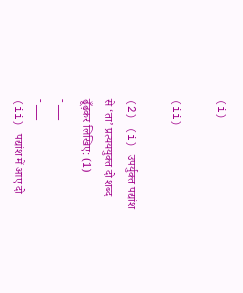(i)

(ii)

(2) (i) उपर्युक्त पद्यांश से ‘ता’ प्रत्यययुक्त दो शब्द ढूँढ़कर लिखिए: (1)
- ___
- ___
(ii) पद्यांश में आए दो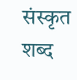संस्कृत शब्द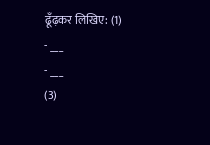ढूँढ़कर लिखिए: (1)
- ___
- ___
(3)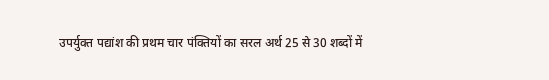उपर्युक्त पद्यांश की प्रथम चार पंक्तियों का सरल अर्थ 25 से 30 शब्दों में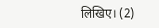लिखिए। (2)